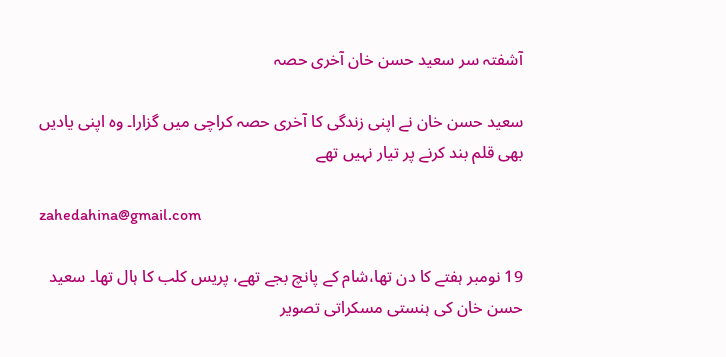آشفتہ سر سعید حسن خان آخری حصہ

سعید حسن خان نے اپنی زندگی کا آخری حصہ کراچی میں گزارا۔ وہ اپنی یادیں بھی قلم بند کرنے پر تیار نہیں تھے

zahedahina@gmail.com

19 نومبر ہفتے کا دن تھا،شام کے پانچ بجے تھے، پریس کلب کا ہال تھا۔ سعید حسن خان کی ہنستی مسکراتی تصویر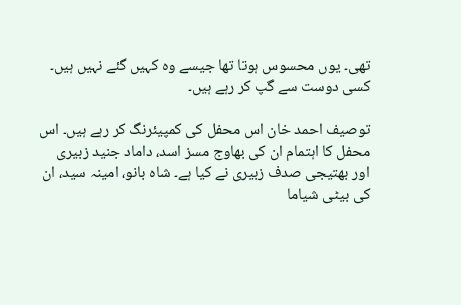تھی۔ یوں محسوس ہوتا تھا جیسے وہ کہیں گئے نہیں ہیں۔ کسی دوست سے گپ کر رہے ہیں۔

توصیف احمد خان اس محفل کی کمپیئرنگ کر رہے ہیں۔ اس محفل کا اہتمام ان کی بھاوج مسز اسد، داماد جنید زبیری اور بھتیجی صدف زبیری نے کیا ہے۔ شاہ بانو، امینہ سید، ان کی بیٹی شیاما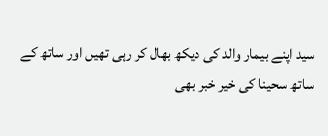سید اپنے بیمار والد کی دیکھ بھال کر رہی تھیں اور ساتھ کے ساتھ سحینا کی خیر خبر بھی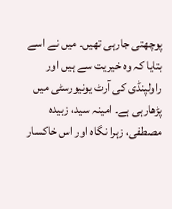پوچھتی جارہی تھیں۔ میں نے اسے بتایا کہ وہ خیریت سے ہیں اور راولپنڈی کی آرٹ یونیورسٹی میں پڑھارہی ہے۔ امینہ سید، زبیدہ مصطفی، زہرا نگاہ اور اس خاکسار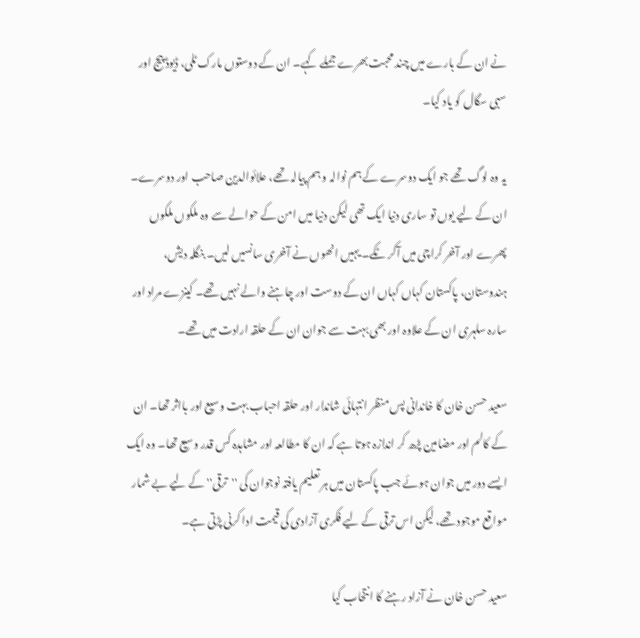نے ان کے بارے میں چند محبت بھرے جملے کہے۔ ان کے دوستوں مارک ٹلی، ڈیوڈ پیج اور سبی سگال کو یاد کیا۔

یہ وہ لوگ تھے جو ایک دوسرے کے ہم نوالہ و ہم پیالہ تھے، علائوالدین صاحب اور دوسرے۔ ان کے لیے یوں تو ساری دنیا ایک تھی لیکن دنیا میں امن کے حوالے سے وہ ملکوں ملکوں پھرے اور آخر کراچی میں آکر ٹکے۔ یہیں انھوں نے آخری سانسیں لیں۔ بنگلہ دیش، ہندوستان، پاکستان کہاں کہاں ان کے دوست اور چاہنے والے نہیں تھے۔ کینزے مراد اور سارہ سلہری ان کے علاوہ اور بھی بہت سے جوان ان کے حلقہ ارادت میں تھے۔

سعید حسن خان کا خاندانی پس منظر انتہائی شاندار اور حلقہ احباب بہت وسیع اور بااثر تھا۔ ان کے کالم اور مضامین پڑھ کر اندازہ ہوتا ہے کہ ان کا مطالعہ اور مشاہدہ کس قدر وسیع تھا۔ وہ ایک ایسے دور میں جوان ہوئے جب پاکستان میں ہر تعلیم یافتہ نوجوان کی ''ترقی'' کے لیے بے شمار مواقع موجود تھے، لیکن اس ترقی کے لیے فکری آزادی کی قیمت ادا کرنی پڑتی ہے۔

سعید حسن خان نے آزاد رہنے کا انتخاب کیا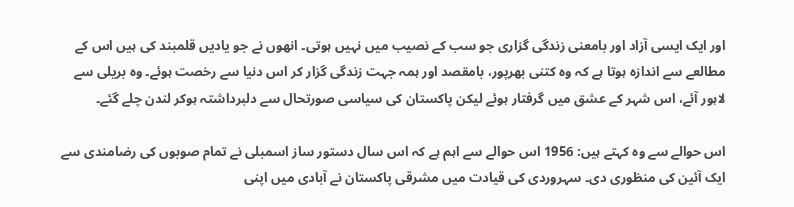اور ایک ایسی آزاد اور بامعنی زندگی گزاری جو سب کے نصیب میں نہیں ہوتی۔ انھوں نے جو یادیں قلمبند کی ہیں اس کے مطالعے سے اندازہ ہوتا ہے کہ وہ کتنی بھرپور، بامقصد اور ہمہ جہت زندگی گزار کر اس دنیا سے رخصت ہوئے۔ وہ بریلی سے لاہور آئے، اس شہر کے عشق میں گرفتار ہوئے لیکن پاکستان کی سیاسی صورتحال سے دلبرداشتہ ہوکر لندن چلے گئے۔

اس حوالے سے وہ کہتے ہیں: 1956 اس حوالے سے اہم ہے کہ اس سال دستور ساز اسمبلی نے تمام صوبوں کی رضامندی سے ایک آئین کی منظوری دی۔ سہروردی کی قیادت میں مشرقی پاکستان نے آبادی میں اپنی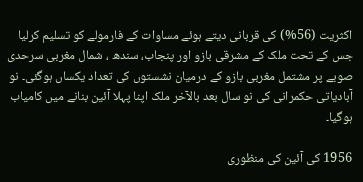اکثریت (56%) کی قربانی دیتے ہوئے مساوات کے فارمولے کو تسلیم کرلیا جس کے تحت ملک کے مشرقی بازو اور پنجاب، سندھ ، شمال مغربی سرحدی صوبے پر مشتمل مغربی بازو کے درمیان نشستوں کی تعداد یکساں ہوگئی۔ نو آبادیاتی حکمرانی کی نو سال بعد بالآخر ملک اپنا پہلا آئین بنانے میں کامیاب ہوگیا۔

1956 کی آئین کی منظوری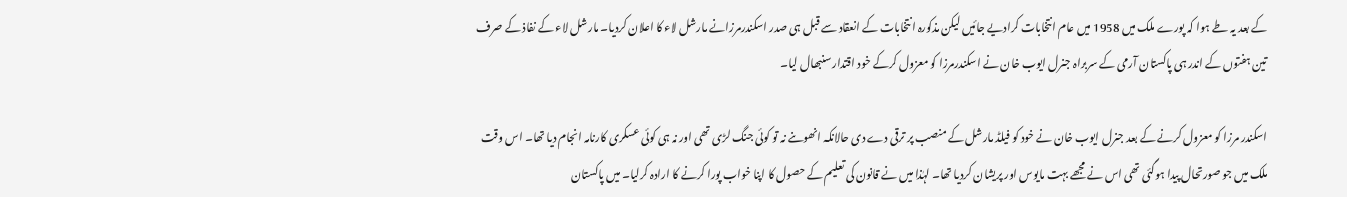کے بعد یہ طے ہوا کہ پورے ملک میں 1958 میں عام انتخابات کرادیے جائیں لیکن مذکورہ انتخابات کے انعقاد سے قبل ہی صدر اسکندرمرزانے مارشل لاء کا اعلان کردیا۔ مارشل لاء کے نفاذ کے صرف تین ہفتوں کے اندر ہی پاکستان آرمی کے سربراہ جنرل ایوب خان نے اسکندرمرزا کو معزول کرکے خود اقتدار سنبھال لیا۔

اسکندر مرزا کو معزول کرنے کے بعد جنرل ایوب خان نے خود کو فیلڈ مارشل کے منصب پر ترقی دے دی حالانکہ انھوںنے نہ تو کوئی جنگ لڑی تھی اور نہ ہی کوئی عسکری کارنامہ انجام دیا تھا۔ اس وقت ملک میں جو صورتحال پیدا ہوگئی تھی اس نے مجھے بہت مایوس اور پریشان کردیا تھا۔ لہٰذا میں نے قانون کی تعلیم کے حصول کا اپنا خواب پورا کرنے کا ارادہ کرلیا۔ میں پاکستان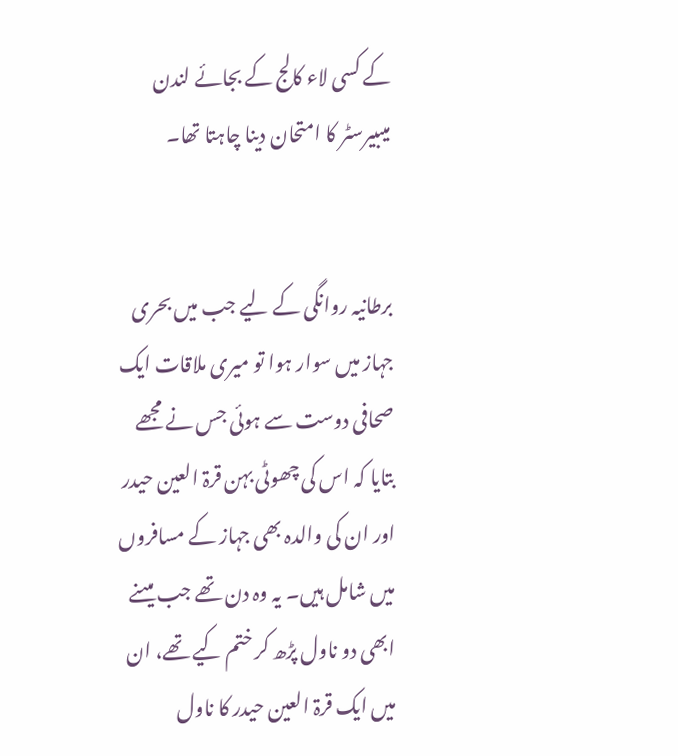کے کسی لاء کالج کے بجائے لندن میںبیرسٹر کا امتحان دینا چاہتا تھا۔


برطانیہ روانگی کے لیے جب میں بحری جہاز میں سوار ہوا تو میری ملاقات ایک صحافی دوست سے ہوئی جس نے مجھے بتایا کہ اس کی چھوٹی بہن قرۃ العین حیدر اور ان کی والدہ بھی جہاز کے مسافروں میں شامل ہیں۔ یہ وہ دن تھے جب میںنے ابھی دو ناول پڑھ کر ختم کیے تھے، ان میں ایک قرۃ العین حیدر کا ناول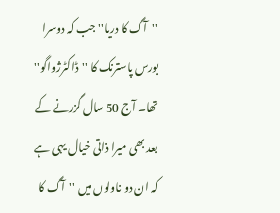''آگ کا دریا'' جب کہ دوسرا بورس پاسترنک کا ''ڈاکٹرژواگو'' تھا۔ آج 50 سال گزرنے کے بعد بھی میرا ذاتی خیال یہی ہے کہ ان دو ناولوں میں ''آگ کا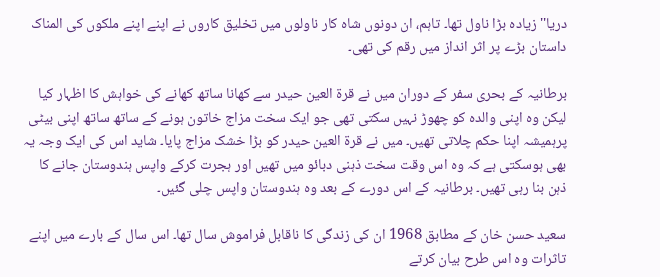دریا'' زیادہ بڑا ناول تھا۔ تاہم، ان دونوں شاہ کار ناولوں میں تخلیق کاروں نے اپنے اپنے ملکوں کی المناک داستان بڑے پر اثر انداز میں رقم کی تھی۔

برطانیہ کے بحری سفر کے دوران میں نے قرۃ العین حیدر سے کھانا ساتھ کھانے کی خواہش کا اظہار کیا لیکن وہ اپنی والدہ کو چھوڑ نہیں سکتی تھی جو ایک سخت مزاج خاتون ہونے کے ساتھ ساتھ اپنی بیٹی پرہمیشہ اپنا حکم چلاتی تھیں۔ میں نے قرۃ العین حیدر کو بڑا خشک مزاج پایا۔ شاید اس کی ایک وجہ یہ بھی ہوسکتی ہے کہ وہ اس وقت سخت ذہنی دبائو میں تھیں اور ہجرت کرکے واپس ہندوستان جانے کا ذہن بنا رہی تھیں۔ برطانیہ کے اس دورے کے بعد وہ ہندوستان واپس چلی گئیں۔

سعید حسن خان کے مطابق 1968 ان کی زندگی کا ناقابل فراموش سال تھا۔ اس سال کے بارے میں اپنے تاثرات وہ اس طرح بیان کرتے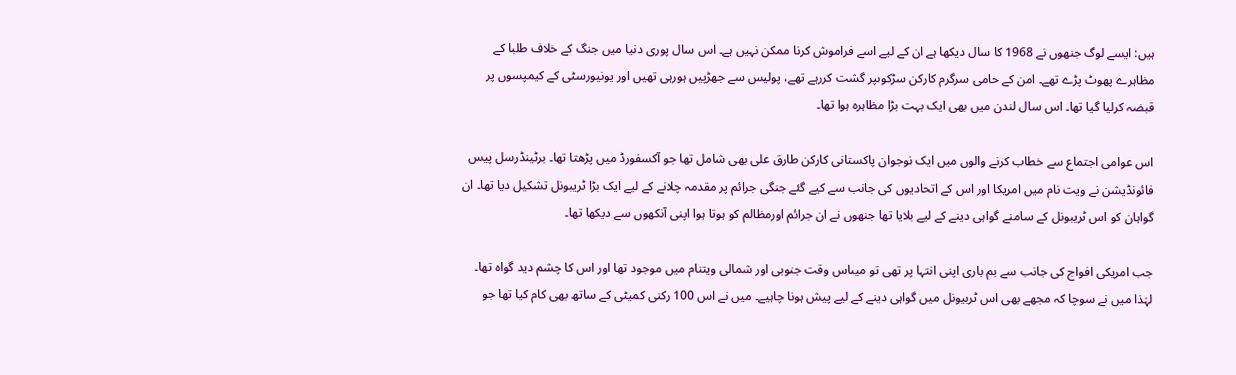ہیں: ایسے لوگ جنھوں نے 1968 کا سال دیکھا ہے ان کے لیے اسے فراموش کرنا ممکن نہیں ہے۔ اس سال پوری دنیا میں جنگ کے خلاف طلبا کے مظاہرے پھوٹ پڑے تھے۔ امن کے حامی سرگرم کارکن سڑکوںپر گشت کررہے تھے، پولیس سے جھڑپیں ہورہی تھیں اور یونیورسٹی کے کیمپسوں پر قبضہ کرلیا گیا تھا۔ اس سال لندن میں بھی ایک بہت بڑا مظاہرہ ہوا تھا۔

اس عوامی اجتماع سے خطاب کرنے والوں میں ایک نوجوان پاکستانی کارکن طارق علی بھی شامل تھا جو آکسفورڈ میں پڑھتا تھا۔ برٹینڈرسل پیس فائونڈیشن نے ویت نام میں امریکا اور اس کے اتحادیوں کی جانب سے کیے گئے جنگی جرائم پر مقدمہ چلانے کے لیے ایک بڑا ٹریبونل تشکیل دیا تھا۔ ان گواہان کو اس ٹریبونل کے سامنے گواہی دینے کے لیے بلایا تھا جنھوں نے ان جرائم اورمظالم کو ہوتا ہوا اپنی آنکھوں سے دیکھا تھا۔

جب امریکی افواج کی جانب سے بم باری اپنی انتہا پر تھی تو میںاس وقت جنوبی اور شمالی ویتنام میں موجود تھا اور اس کا چشم دید گواہ تھا۔ لہٰذا میں نے سوچا کہ مجھے بھی اس ٹربیونل میں گواہی دینے کے لیے پیش ہونا چاہیے۔ میں نے اس 100 رکنی کمیٹی کے ساتھ بھی کام کیا تھا جو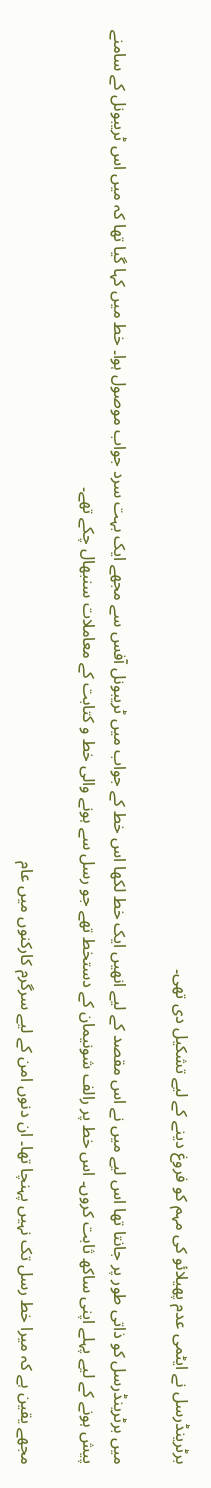برٹرینڈرسل نے ایٹمی عدم پھیلائو کی مہم کو فروغ دینے کے لیے تشکیل دی تھی۔

میں برٹرینڈرسل کو ذاتی طور پر جانتا تھا اس لیے میں نے اس مقصد کے لیے انھیں ایک خط لکھا اس خط کے جواب میں ٹریبونل آفس سے مجھے ایک بہت سرد جواب موصول ہوا۔ خط میں کہا گیا تھا کہ میں اس ٹریبونل کے سامنے پیش ہونے کے لیے پہلے اپنی ساکھ ثابت کروں۔ اس خط پر رالف شونیمان کے دستخط تھے جو رسل سے ہونے والی خط و کتابت کے معاملات سنبھال چکے تھے۔

مجھے یقین ہے کہ میرا خط رسل تک نہیں پہنچا تھا۔ ان دنوں امن کے لیے سرگرم کارکنوں میں عام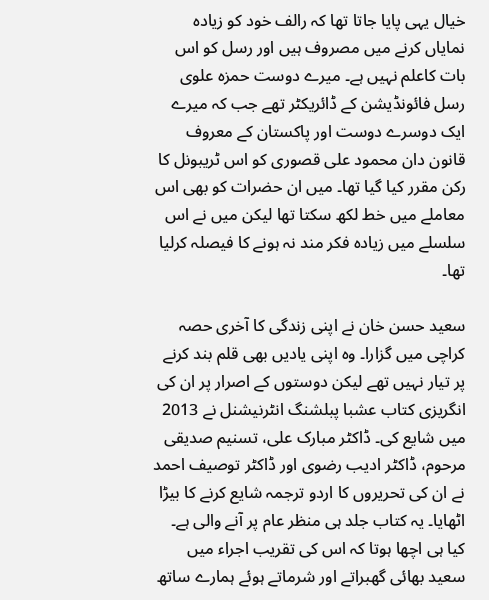خیال یہی پایا جاتا تھا کہ رالف خود کو زیادہ نمایاں کرنے میں مصروف ہیں اور رسل کو اس بات کاعلم نہیں ہے۔ میرے دوست حمزہ علوی رسل فائونڈیشن کے ڈائریکٹر تھے جب کہ میرے ایک دوسرے دوست اور پاکستان کے معروف قانون دان محمود علی قصوری کو اس ٹریبونل کا رکن مقرر کیا گیا تھا۔ میں ان حضرات کو بھی اس معاملے میں خط لکھ سکتا تھا لیکن میں نے اس سلسلے میں زیادہ فکر مند نہ ہونے کا فیصلہ کرلیا تھا۔

سعید حسن خان نے اپنی زندگی کا آخری حصہ کراچی میں گزارا۔ وہ اپنی یادیں بھی قلم بند کرنے پر تیار نہیں تھے لیکن دوستوں کے اصرار پر ان کی انگریزی کتاب عشبا پبلشنگ انٹرنیشنل نے 2013 میں شایع کی۔ ڈاکٹر مبارک علی، تسنیم صدیقی مرحوم، ڈاکٹر ادیب رضوی اور ڈاکٹر توصیف احمد نے ان کی تحریروں کا اردو ترجمہ شایع کرنے کا بیڑا اٹھایا۔ یہ کتاب جلد ہی منظر عام پر آنے والی ہے۔ کیا ہی اچھا ہوتا کہ اس کی تقریب اجراء میں سعید بھائی گھبراتے اور شرماتے ہوئے ہمارے ساتھ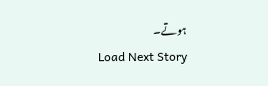ہوتے۔
Load Next Story